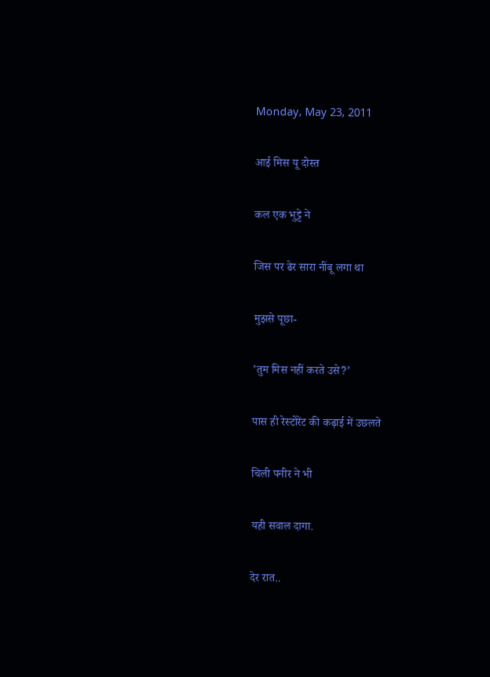Monday, May 23, 2011

आई मिस यू दोस्त

कल एक भुट्टे ने

जिस पर ढेर सारा नींबू लगा था

मुझसे पूछा-

’तुम मिस नहीं करते उसे?’

पास ही रेस्टोरेंट की कढ़ाई में उछलते

चिली पनीर ने भी

यही सवाल दागा.

देर रात..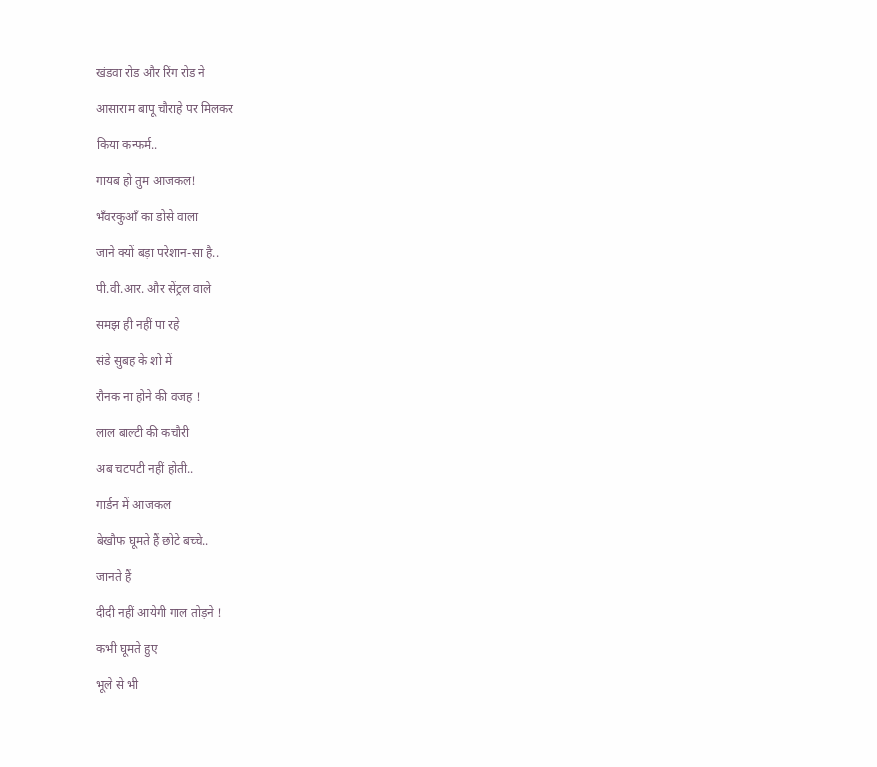खंडवा रोड और रिंग रोड ने

आसाराम बापू चौराहे पर मिलकर

किया कन्फर्म..

गायब हो तुम आजकल!

भँवरकुआँ का डोसे वाला

जाने क्यों बड़ा परेशान-सा है..

पी.वी.आर. और सेंट्रल वाले

समझ ही नहीं पा रहे

संडे सुबह के शो में

रौनक ना होने की वजह !

लाल बाल्टी की कचौरी

अब चटपटी नहीं होती..

गार्डन में आजकल

बेखौफ घूमते हैं छोटे बच्चे..

जानते हैं

दीदी नहीं आयेगी गाल तोड़ने !

कभी घूमते हुए

भूले से भी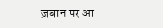ज़बान पर आ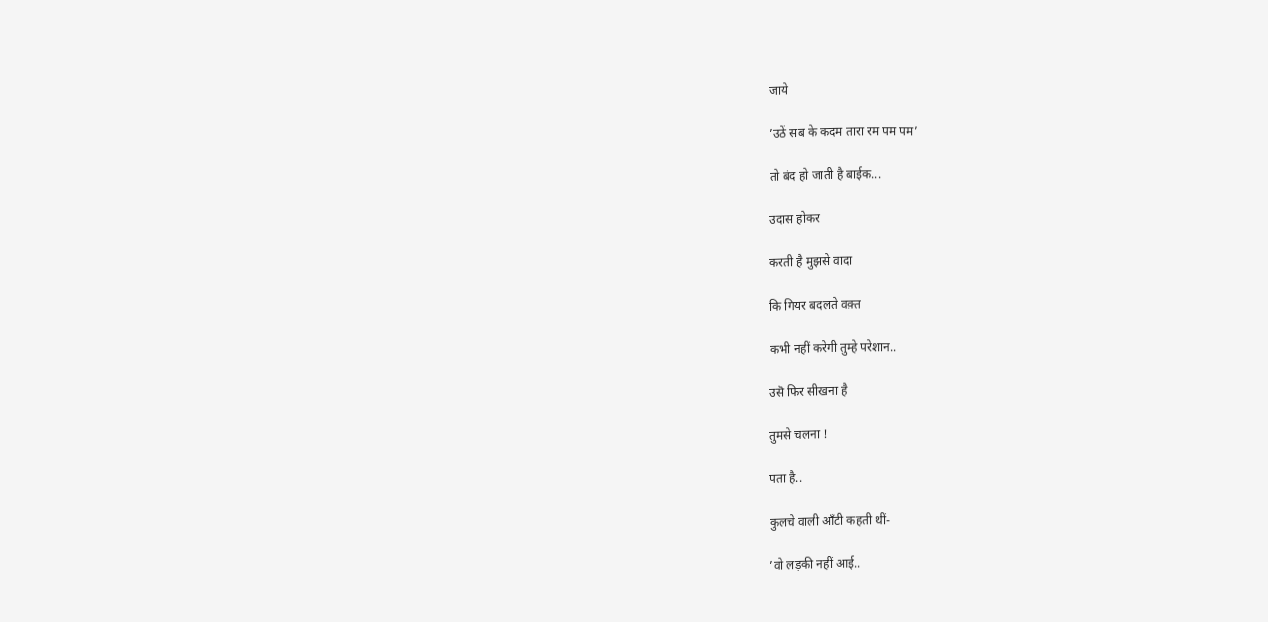जाये

’उठें सब के कदम तारा रम पम पम’

तो बंद हो जाती है बाईक...

उदास होकर

करती है मुझसे वादा

कि गियर बदलते वक़्त

कभी नहीं करेगी तुम्हे परेशान..

उसॆ फिर सीखना है

तुमसे चलना !

पता है..

कुलचे वाली आँटी कहती थीं-

’वो लड़की नहीं आई..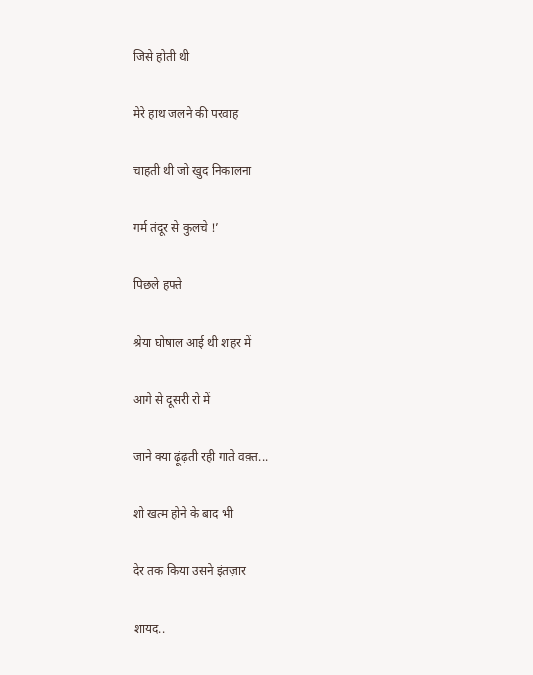जिसे होती थी

मेरे हाथ जलने की परवाह

चाहती थी जो खुद निकालना

गर्म तंदूर से कुलचे !’

पिछले हफ्ते

श्रेया घोषाल आई थी शहर में

आगे से दूसरी रो में

जाने क्या ढ़ूंढ़ती रही गाते वक़्त...

शो खत्म होने के बाद भी

देर तक किया उसने इंतज़ार

शायद..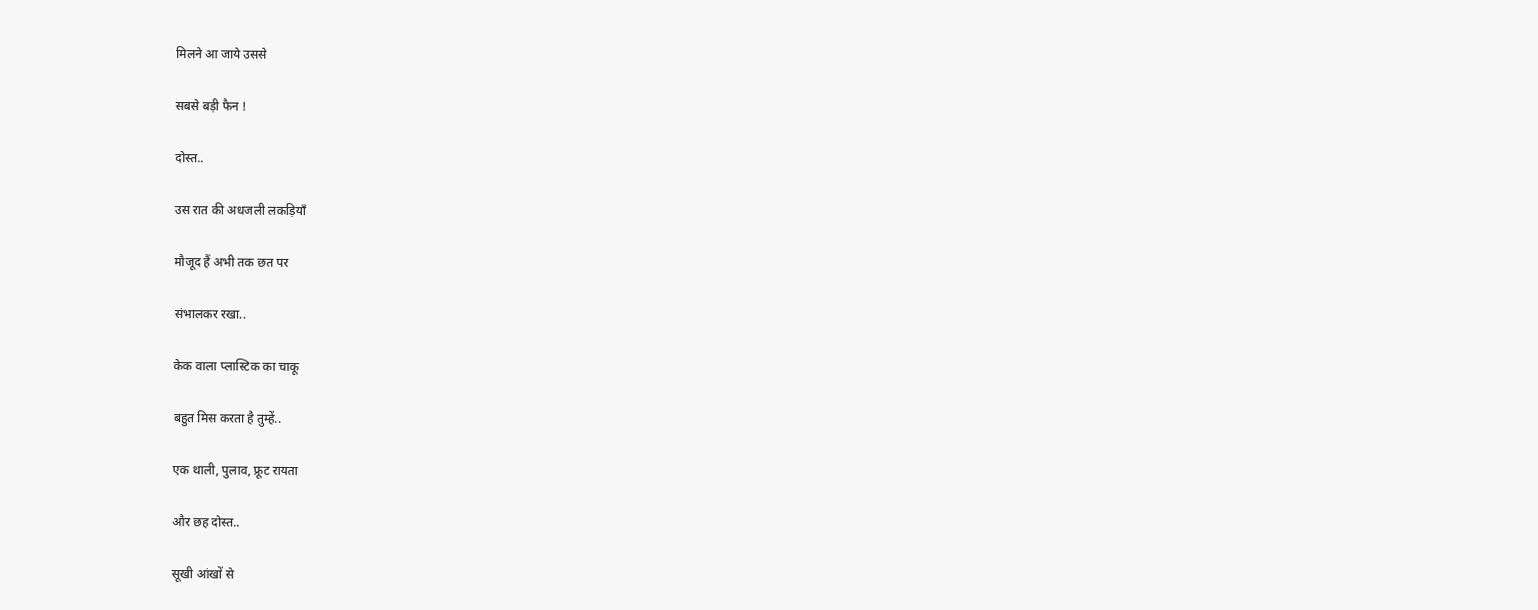मिलने आ जाये उससे

सबसे बड़ी फैन !

दोस्त..

उस रात की अधजली लकड़ियाँ

मौजूद हैं अभी तक छत पर

संभालकर रखा..

केक वाला प्लास्टिक का चाकू

बहुत मिस करता है तुम्हें..

एक थाली, पुलाव, फ्रूट रायता

और छह दोस्त..

सूखी आंखों से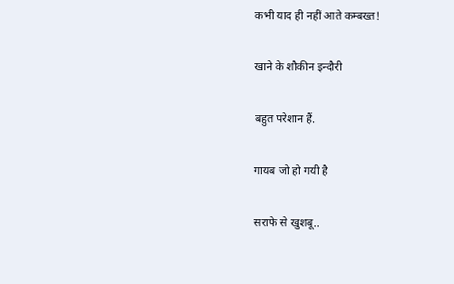कभी याद ही नहीं आते कम्बख्त!

खाने के शौकीन इन्दौरी

बहुत परेशान हैं.

गायब जो हो गयी है

सराफे से खुशबू..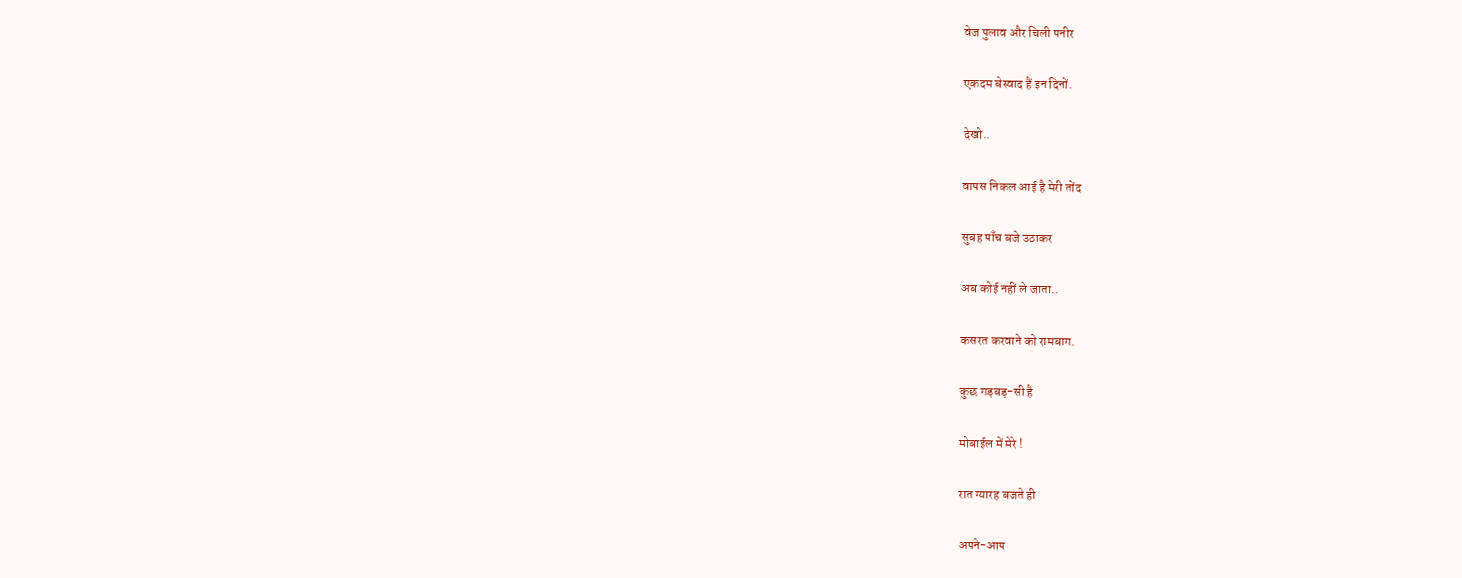वेज पुलाव और चिली पनीर

एकदम बेस्वाद हैं इन दिनों.

देखो..

वापस निकल आई है मेरी तोंद

सुबह पाँच बजे उठाकर

अब कोई नहीं ले जाता..

कसरत करवाने को रामबाग.

कुछ गड़बड़-सी है

मोबाईल में मेरे !

रात ग्यारह बजते ही

अपने-आप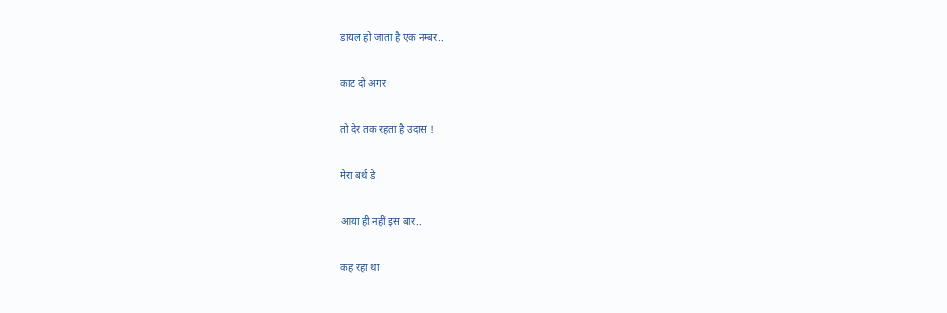डायल हो जाता है एक नम्बर..

काट दो अगर

तो देर तक रहता है उदास !

मेरा बर्थ डे

आया ही नहीं इस बार..

कह रहा था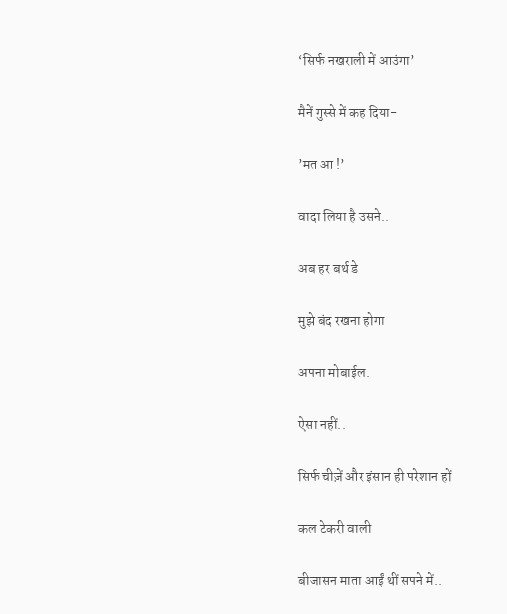‘सिर्फ नखराली में आउंगा’

मैनें गुस्से में कह दिया-

’मत आ !’

वादा लिया है उसने..

अब हर बर्थ डे

मुझे बंद रखना होगा

अपना मोबाईल.

ऐसा नहीं..

सिर्फ चीज़ें और इंसान ही परेशान हों

कल टेकरी वाली

बीजासन माता आईं थीं सपने में..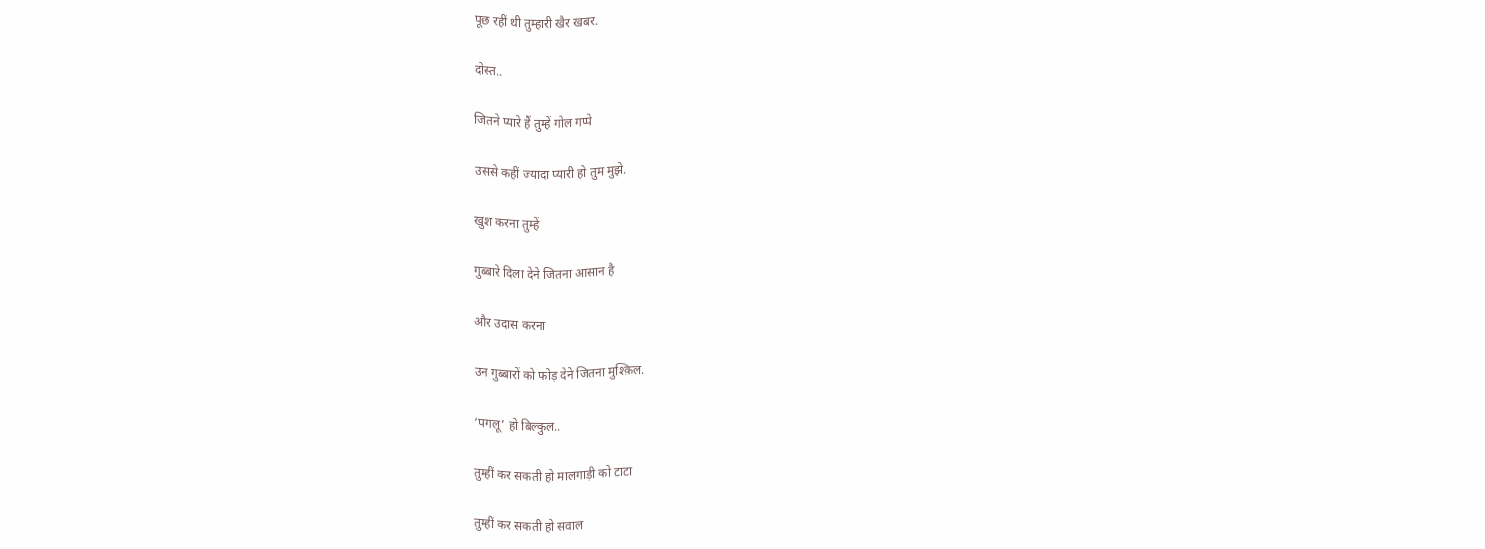पूछ रहीं थी तुम्हारी खैर खबर.

दोस्त..

जितने प्यारे हैं तुम्हें गोल गप्पे

उससे कहीं ज्यादा प्यारी हो तुम मुझे.

खुश करना तुम्हें

गुब्बारे दिला देने जितना आसान है

और उदास करना

उन गुब्बारों को फोड़ देने जितना मुश्क़िल.

‘पगलू’ हो बिल्कुल..

तुम्हीं कर सकती हो मालगाड़ी को टाटा

तुम्हीं कर सकती हो सवाल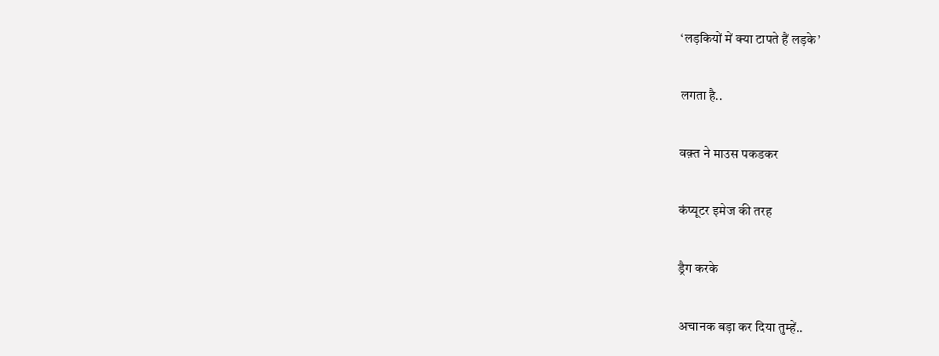‘लड़कियों में क्या टापते हैं लड़के’

लगता है..

वक़्त ने माउस पकडकर

कंप्यूटर इमेज की तरह

ड्रैग करके

अचानक बड़ा कर दिया तुम्हें..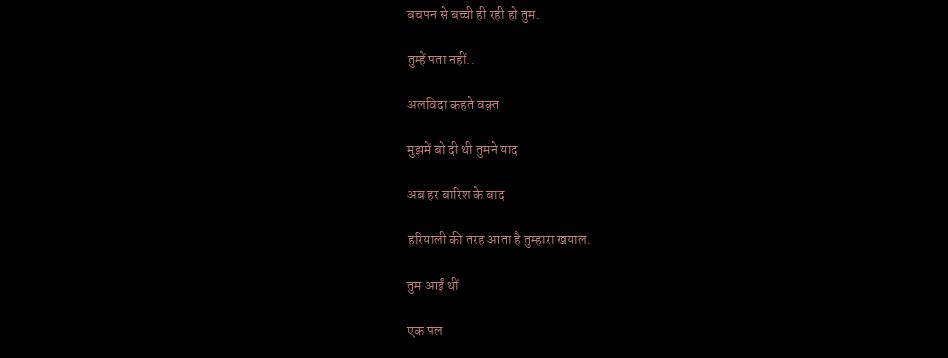बचपन से बच्ची ही रही हो तुम.

तुम्हें पता नहीं..

अलविदा कहते वक़्त

मुझमें बो दी थी तुमने याद

अब हर बारिश के बाद

हरियाली की तरह आता है तुम्हारा खयाल.

तुम आईं थीं

एक पल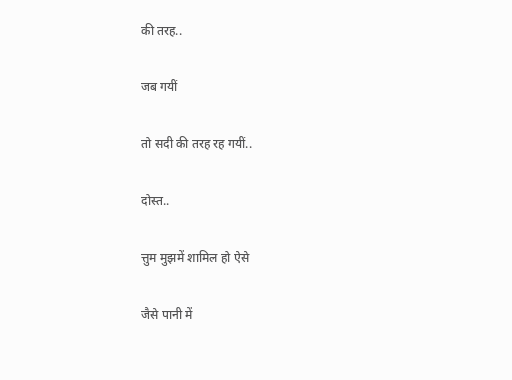की तरह..

जब गयीं

तो सदी की तरह रह गयीं..

दोस्त..

त्तुम मुझमें शामिल हो ऐसे

जैसे पानी में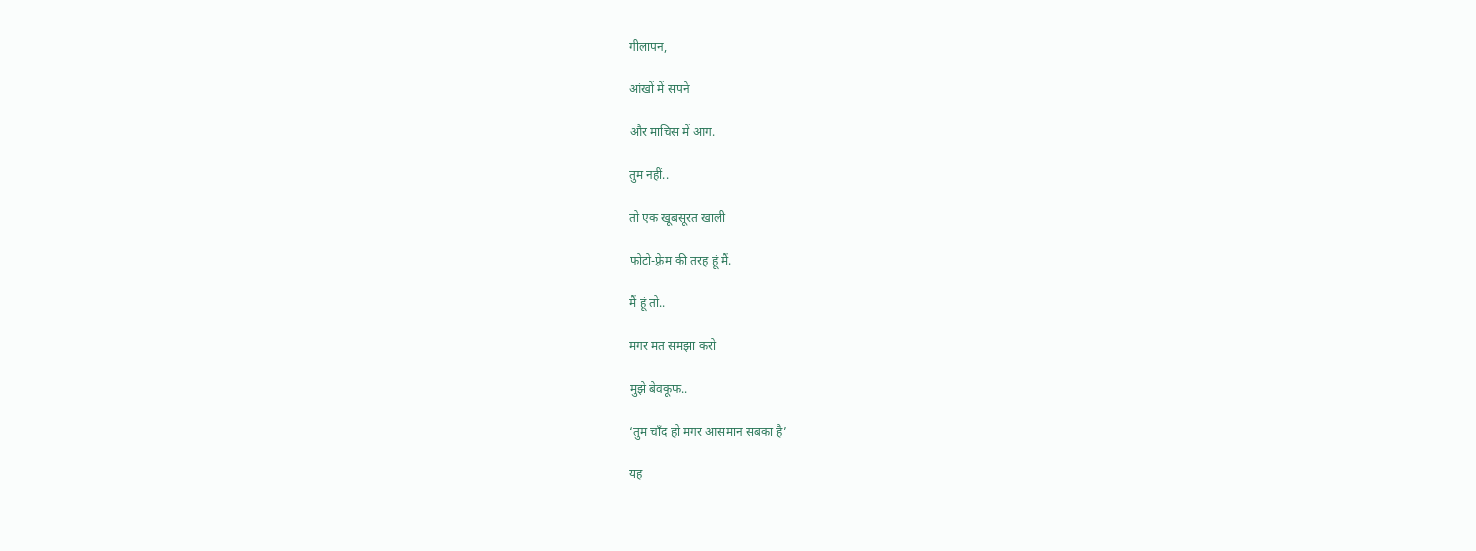गीलापन,

आंखों में सपने

और माचिस में आग.

तुम नहीं..

तो एक खूबसूरत खाली

फोटो-फ़्रेम की तरह हूं मैं.

मैं हूं तो..

मगर मत समझा करो

मुझे बेवकूफ..

‘तुम चाँद हो मगर आसमान सबका है’

यह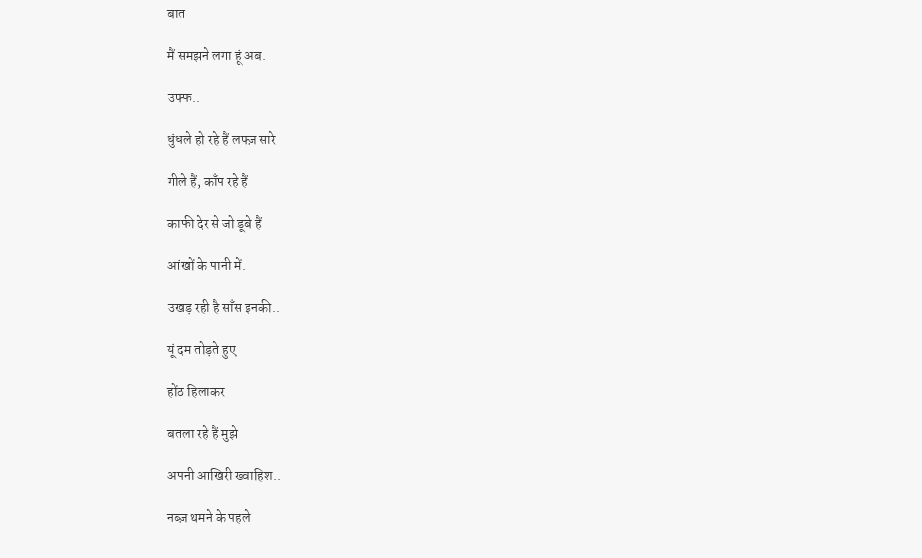बात

मैं समझने लगा हूं अब.

उफ्फ..

धुंधले हो रहे हैं लफ्ज़ सारे

गीले हैं, काँप रहे हैं

काफी देर से जो डूबे हैं

आंखों के पानी में.

उखड़ रही है साँस इनकी..

यूं दम तोड़ते हुए

होंठ हिलाकर

बतला रहे हैं मुझे

अपनी आखिरी ख्वाहिश..

नब्ज़ थमने के पहले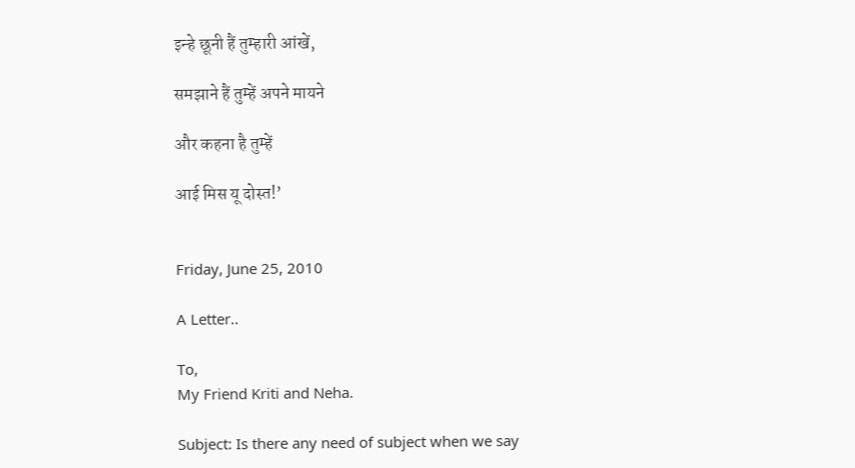इन्हे छूनी हैं तुम्हारी आंखें,

समझाने हैं तुम्हें अपने मायने

और कहना है तुम्हें

आई मिस यू दोस्त!’


Friday, June 25, 2010

A Letter..

To,
My Friend Kriti and Neha.

Subject: Is there any need of subject when we say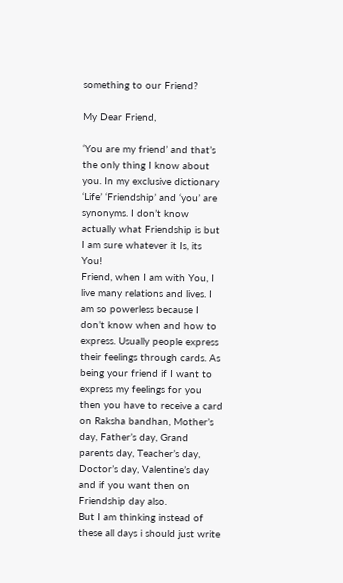something to our Friend?

My Dear Friend,

‘You are my friend’ and that’s the only thing I know about you. In my exclusive dictionary ‘Life’ ‘Friendship’ and ‘you’ are synonyms. I don’t know actually what Friendship is but I am sure whatever it Is, its You!
Friend, when I am with You, I live many relations and lives. I am so powerless because I don’t know when and how to express. Usually people express their feelings through cards. As being your friend if I want to express my feelings for you then you have to receive a card on Raksha bandhan, Mother’s day, Father’s day, Grand parents day, Teacher’s day, Doctor’s day, Valentine’s day and if you want then on Friendship day also.
But I am thinking instead of these all days i should just write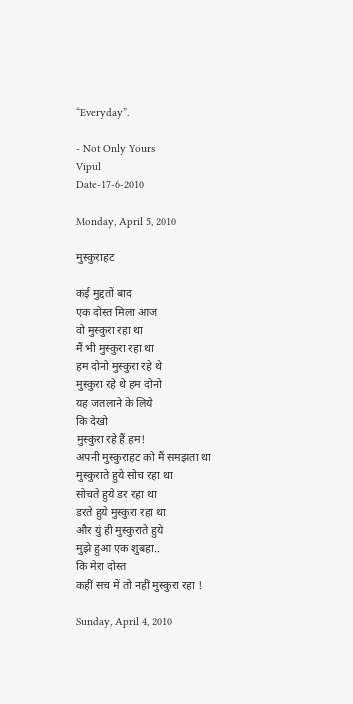“Everyday”.

- Not Only Yours
Vipul
Date-17-6-2010

Monday, April 5, 2010

मुस्कुराहट

कई मुद्दतों बाद
एक दोस्त मिला आज
वो मुस्कुरा रहा था
मैं भी मुस्कुरा रहा था
हम दोनो मुस्कुरा रहे थे
मुस्कुरा रहे थे हम दोनो
यह जतलाने के लिये
कि देखो
मुस्कुरा रहे हैं हम!
अपनी मुस्कुराहट को मैं समझता था
मुस्कुराते हुये सोच रहा था
सोचते हुये डर रहा था
डरते हुये मुस्कुरा रहा था
और युं ही मुस्कुराते हुये
मुझे हुआ एक शुबहा..
कि मेरा दोस्त
कहीं सच में तो नहीं मुस्कुरा रहा !

Sunday, April 4, 2010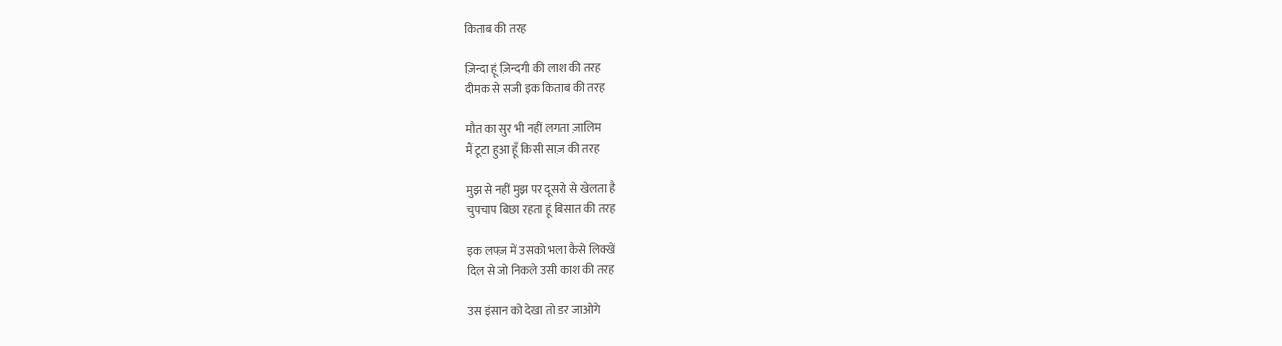किताब की तरह

ज़िन्दा हूं ज़िन्दगी की लाश की तरह
दीमक से सजी इक किताब की तरह

मौत का सुर भी नहीं लगता ज़ालिम
मैं टूटा हुआ हूँ किसी साज़ की तरह

मुझ से नहीं मुझ पर दूसरो से खेलता है
चुपचाप बिछा रहता हूं बिसात की तरह

इक लफ्ज़ में उसको भला कैसे लिक्खें
दिल से जो निकले उसी काश की तरह

उस इंसान को देखा तो डर जाओगे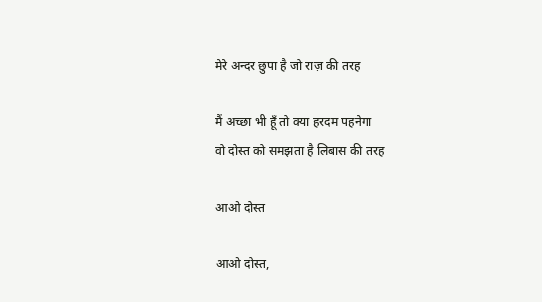मेरे अन्दर छुपा है जो राज़ की तरह

मैं अच्छा भी हूँ तो क्या हरदम पहनेगा
वो दोस्त को समझता है लिबास की तरह

आओ दोस्त

आओ दोस्त,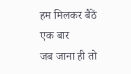हम मिलकर बैठें एक बार
जब जाना ही तो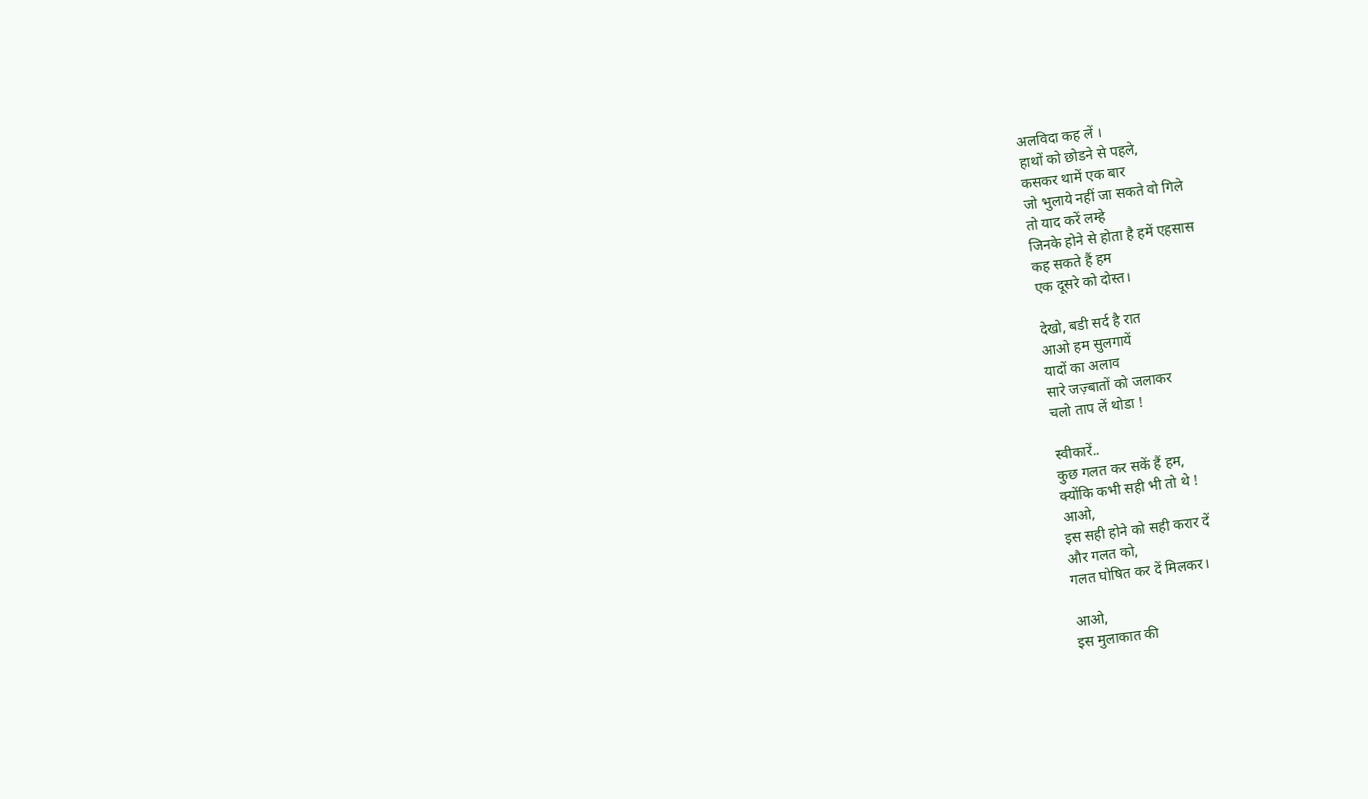अलविदा कह लें ।
हाथों को छोडने से पहले,
कसकर थामें एक बार
जो भुलाये नहीं जा सकते वो गिले
तो याद करें लम्हे
जिनके होने से होता है हमें एहसास
कह सकते हैं हम
एक दूसरे को दोस्त।

देखो, बडी सर्द है रात
आओ हम सुलगायें
यादों का अलाव
सारे जज़्बातों को जलाकर
चलो ताप लें थोडा !

स्वीकारें..
कुछ गलत कर सकें हैं हम,
क्योंकि कभी सही भी तो थे !
आओ,
इस सही होने को सही करार दें
और गलत को,
गलत घोषित कर दें मिलकर।

आओ,
इस मुलाकात की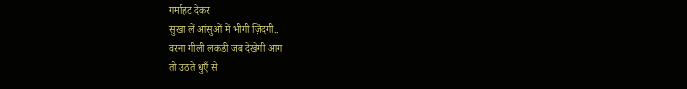गर्माहट देकर
सुखा लें आंसुओं में भीगी ज़िंदगी..
वरना गीली लकडी जब देखेगी आग
तो उठते धुएँ से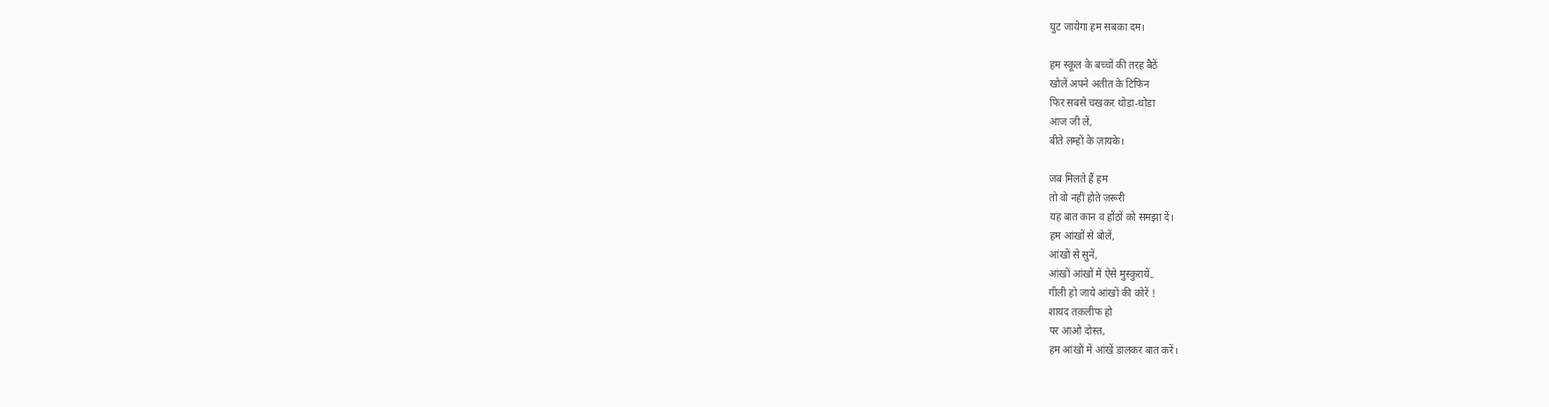घुट जायेगा हम सबका दम।

हम स्कूल के बच्चों की तरह बैठें
खोलें अपने अतीत के टिफिन
फिर सबसे चखकर थोडा-थोडा
आज जी लें,
बीते लम्हों के ज़ायके।

जब मिलते हैं हम
तो वो नहीं होते ज़रूरी
यह बात कान व होंठों को समझा दें।
हम आंखों से बोलें,
आंखों से सुनें,
आंखों आंखों में ऐसे मुस्कुरायें..
गीली हो जाये आंखों की कोरें !
शायद तक़लीफ हो
पर आओ दोस्त,
हम आंखों में आंखें डालकर बात करें।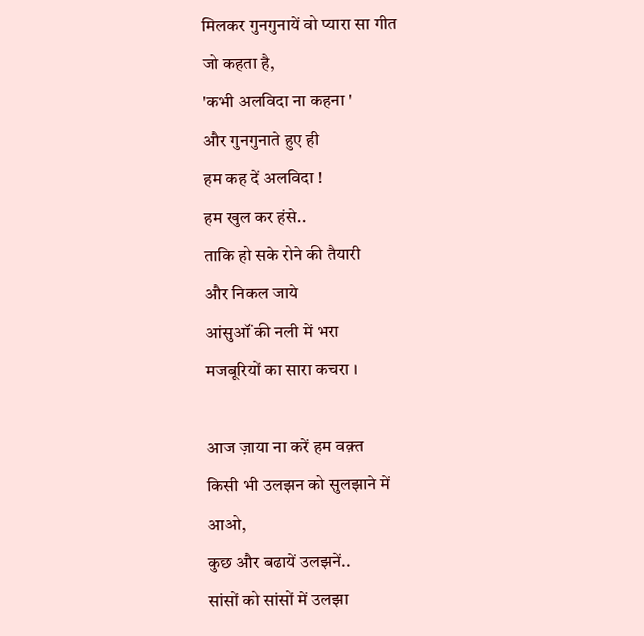मिलकर गुनगुनायें वो प्यारा सा गीत
जो कहता है,
'कभी अलविदा ना कहना '
और गुनगुनाते हुए ही
हम कह दें अलविदा !
हम खुल कर हंसे..
ताकि हो सके रोने की तैयारी
और निकल जाये
आंसुऑं की नली में भरा
मजबूरियों का सारा कचरा ।

आज ज़ाया ना करें हम वक़्त
किसी भी उलझन को सुलझाने में
आओ,
कुछ और बढायें उलझनें..
सांसों को सांसों में उलझा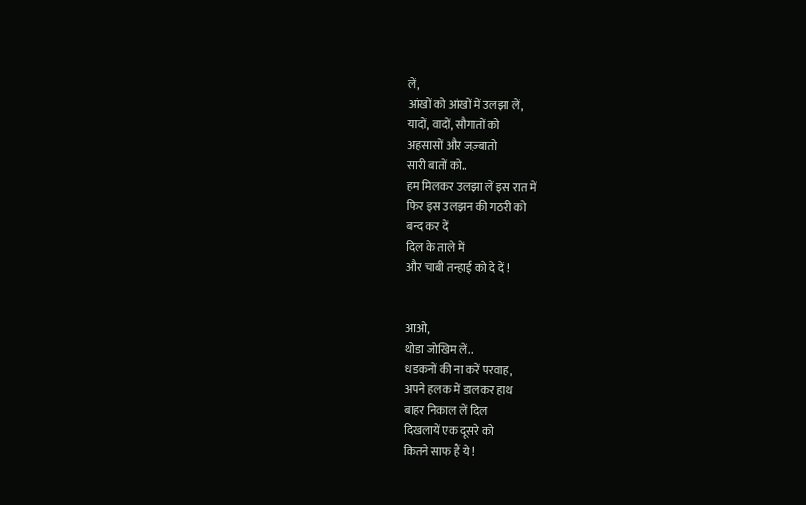लें,
आंखों को आंखों में उलझा लें,
यादों, वादों, सौगातों को
अहसासों और जज़्बातो
सारी बातों को..
हम मिलकर उलझा लें इस रात में
फिर इस उलझन की गठरी को
बन्द कर दें
दिल के ताले में
और चाबी तन्हाई को दे दें !


आओ,
थोडा जोखिम लें..
धडकनों की ना करें परवाह,
अपने हलक में डालकर हाथ
बाहर निकाल लें दिल
दिखलायें एक दूसरे को
कितने साफ हैं ये !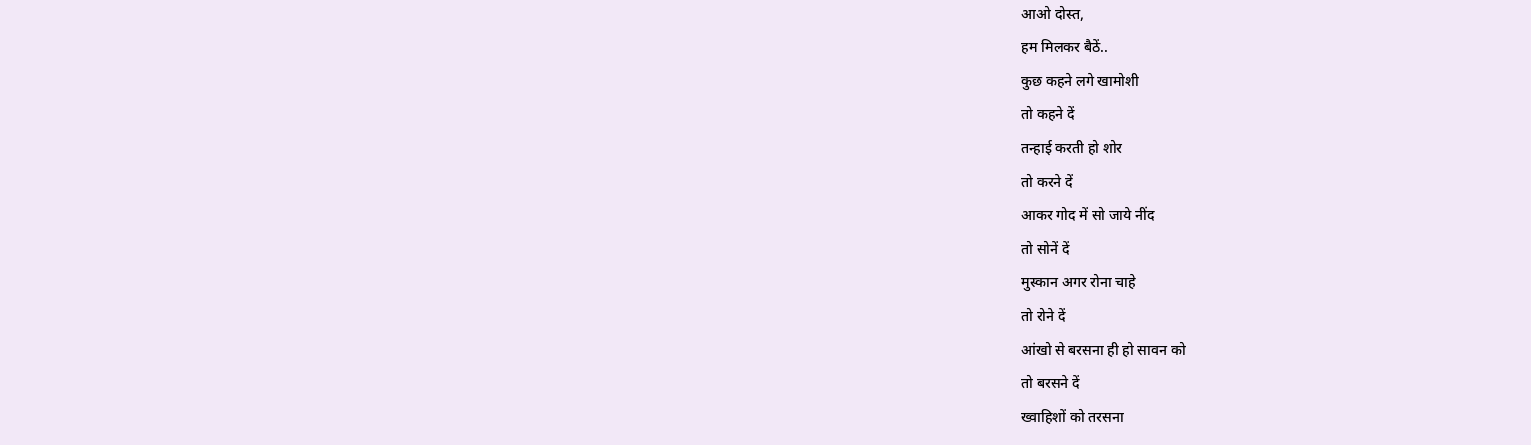आओ दोस्त,
हम मिलकर बैठें..
कुछ कहने लगे खामोशी
तो कहने दें
तन्हाई करती हो शोर
तो करने दें
आकर गोद में सो जाये नींद
तो सोनें दें
मुस्कान अगर रोना चाहे
तो रोने दें
आंखो से बरसना ही हो सावन को
तो बरसने दें
ख्वाहिशों को तरसना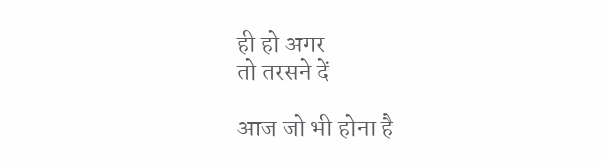ही हो अगर
तो तरसने दें

आज जो भी होना है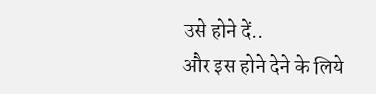उसे होने दें..
और इस होने देने के लिये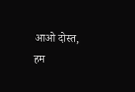आओ दोस्त,
हम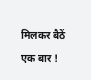मिलकर बैठें एक बार !